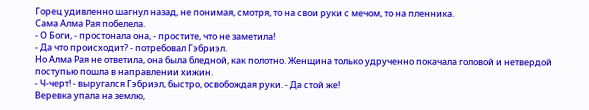Горец удивленно шагнул назад, не понимая, смотря, то на свои руки с мечом, то на пленника.
Сама Алма Рая побелела.
- О Боги, - простонала она, - простите, что не заметила!
- Да что происходит? - потребовал Гэбриэл.
Но Алма Рая не ответила, она была бледной, как полотно. Женщина только удрученно покачала головой и нетвердой поступью пошла в направлении хижин.
- Ч-черт! - выругался Гэбриэл, быстро, освобождая руки. - Да стой же!
Веревка упала на землю,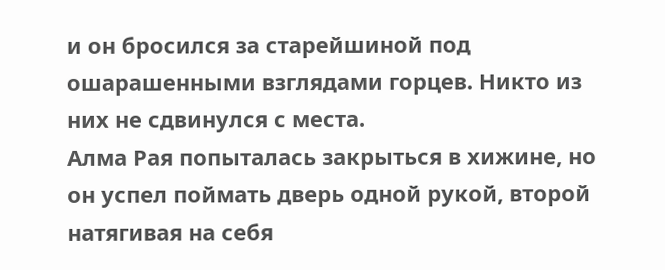и он бросился за старейшиной под ошарашенными взглядами горцев. Никто из них не сдвинулся с места.
Алма Рая попыталась закрыться в хижине, но он успел поймать дверь одной рукой, второй натягивая на себя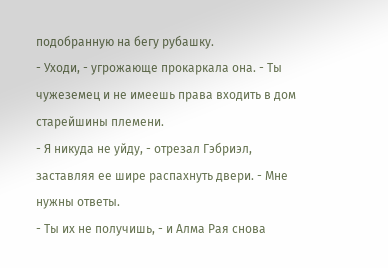подобранную на бегу рубашку.
- Уходи, - угрожающе прокаркала она. - Ты чужеземец и не имеешь права входить в дом старейшины племени.
- Я никуда не уйду, - отрезал Гэбриэл, заставляя ее шире распахнуть двери. - Мне нужны ответы.
- Ты их не получишь, - и Алма Рая снова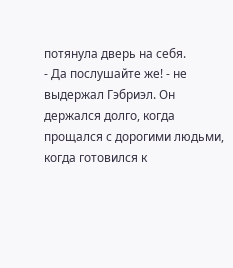потянула дверь на себя.
- Да послушайте же! - не выдержал Гэбриэл. Он держался долго, когда прощался с дорогими людьми, когда готовился к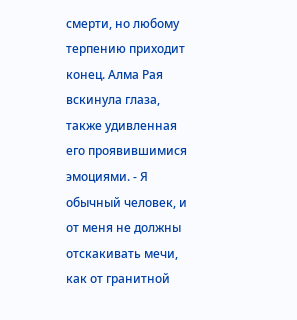смерти, но любому терпению приходит конец. Алма Рая вскинула глаза, также удивленная его проявившимися эмоциями. - Я обычный человек, и от меня не должны отскакивать мечи, как от гранитной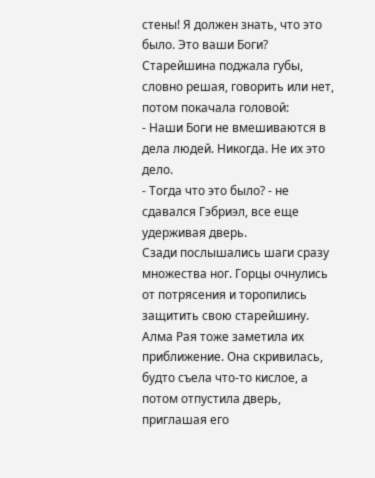стены! Я должен знать, что это было. Это ваши Боги?
Старейшина поджала губы, словно решая, говорить или нет, потом покачала головой:
- Наши Боги не вмешиваются в дела людей. Никогда. Не их это дело.
- Тогда что это было? - не сдавался Гэбриэл, все еще удерживая дверь.
Сзади послышались шаги сразу множества ног. Горцы очнулись от потрясения и торопились защитить свою старейшину.
Алма Рая тоже заметила их приближение. Она скривилась, будто съела что-то кислое, а потом отпустила дверь, приглашая его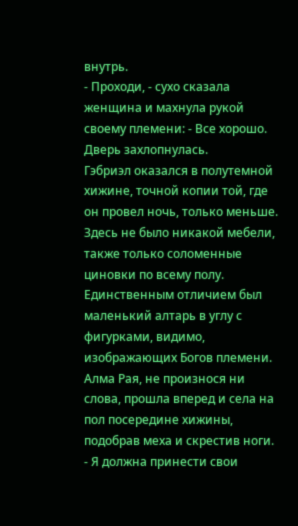внутрь.
- Проходи, - сухо сказала женщина и махнула рукой своему племени: - Все хорошо.
Дверь захлопнулась.
Гэбриэл оказался в полутемной хижине, точной копии той, где он провел ночь, только меньше. Здесь не было никакой мебели, также только соломенные циновки по всему полу. Единственным отличием был маленький алтарь в углу с фигурками, видимо, изображающих Богов племени.
Алма Рая, не произнося ни слова, прошла вперед и села на пол посередине хижины, подобрав меха и скрестив ноги.
- Я должна принести свои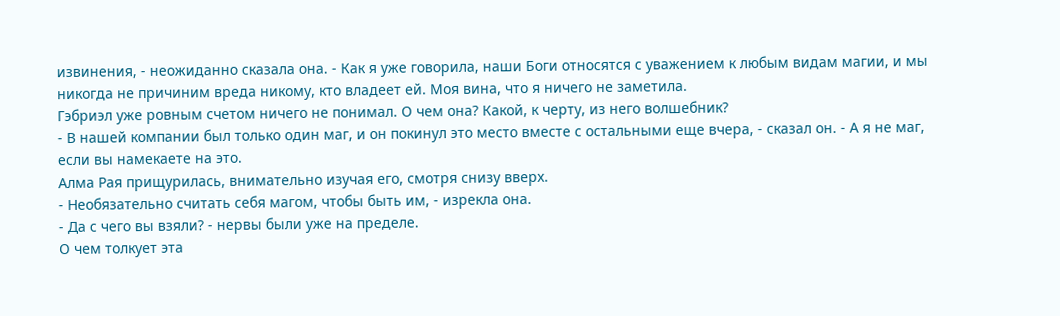извинения, - неожиданно сказала она. - Как я уже говорила, наши Боги относятся с уважением к любым видам магии, и мы никогда не причиним вреда никому, кто владеет ей. Моя вина, что я ничего не заметила.
Гэбриэл уже ровным счетом ничего не понимал. О чем она? Какой, к черту, из него волшебник?
- В нашей компании был только один маг, и он покинул это место вместе с остальными еще вчера, - сказал он. - А я не маг, если вы намекаете на это.
Алма Рая прищурилась, внимательно изучая его, смотря снизу вверх.
- Необязательно считать себя магом, чтобы быть им, - изрекла она.
- Да с чего вы взяли? - нервы были уже на пределе.
О чем толкует эта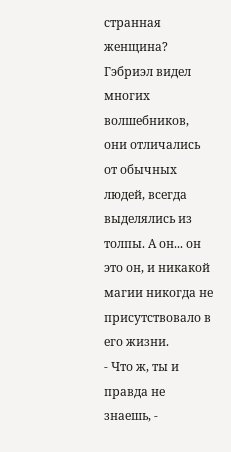странная женщина? Гэбриэл видел многих волшебников, они отличались от обычных людей, всегда выделялись из толпы. А он... он это он, и никакой магии никогда не присутствовало в его жизни.
- Что ж, ты и правда не знаешь, -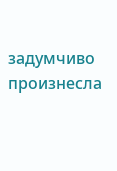задумчиво произнесла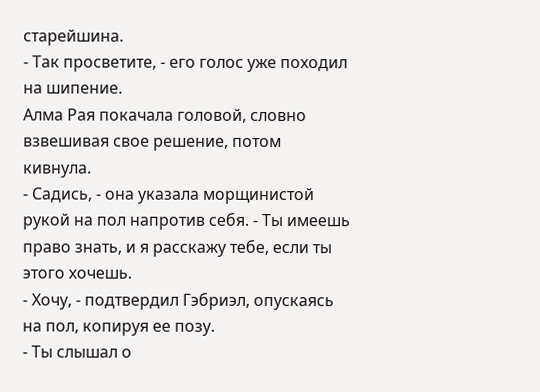старейшина.
- Так просветите, - его голос уже походил на шипение.
Алма Рая покачала головой, словно взвешивая свое решение, потом кивнула.
- Садись, - она указала морщинистой рукой на пол напротив себя. - Ты имеешь право знать, и я расскажу тебе, если ты этого хочешь.
- Хочу, - подтвердил Гэбриэл, опускаясь на пол, копируя ее позу.
- Ты слышал о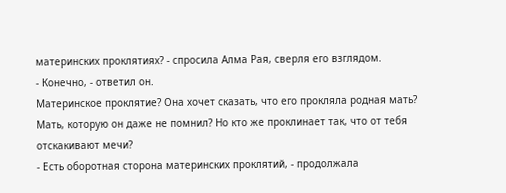материнских проклятиях? - спросила Алма Рая, сверля его взглядом.
- Конечно, - ответил он.
Материнское проклятие? Она хочет сказать, что его прокляла родная мать? Мать, которую он даже не помнил? Но кто же проклинает так, что от тебя отскакивают мечи?
- Есть оборотная сторона материнских проклятий, - продолжала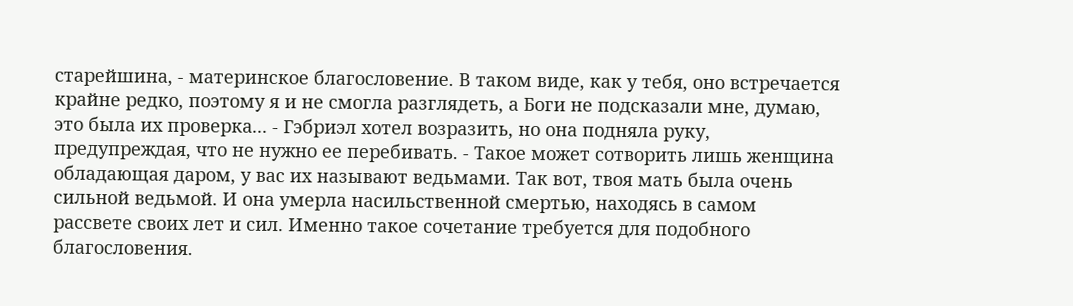старейшина, - материнское благословение. В таком виде, как у тебя, оно встречается крайне редко, поэтому я и не смогла разглядеть, а Боги не подсказали мне, думаю, это была их проверка... - Гэбриэл хотел возразить, но она подняла руку, предупреждая, что не нужно ее перебивать. - Такое может сотворить лишь женщина обладающая даром, у вас их называют ведьмами. Так вот, твоя мать была очень сильной ведьмой. И она умерла насильственной смертью, находясь в самом рассвете своих лет и сил. Именно такое сочетание требуется для подобного благословения.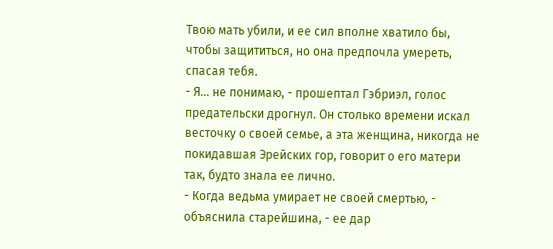Твою мать убили, и ее сил вполне хватило бы, чтобы защититься, но она предпочла умереть, спасая тебя.
- Я... не понимаю, - прошептал Гэбриэл, голос предательски дрогнул. Он столько времени искал весточку о своей семье, а эта женщина, никогда не покидавшая Эрейских гор, говорит о его матери так, будто знала ее лично.
- Когда ведьма умирает не своей смертью, - объяснила старейшина, - ее дар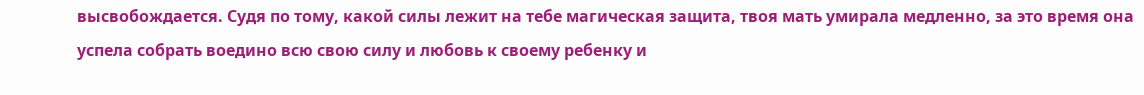высвобождается. Судя по тому, какой силы лежит на тебе магическая защита, твоя мать умирала медленно, за это время она успела собрать воедино всю свою силу и любовь к своему ребенку и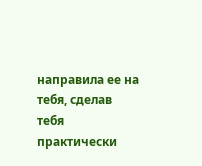направила ее на тебя, сделав тебя практически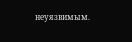неуязвимым.